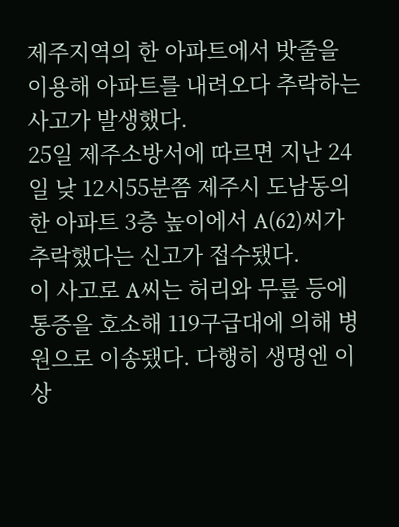제주지역의 한 아파트에서 밧줄을 이용해 아파트를 내려오다 추락하는 사고가 발생했다.
25일 제주소방서에 따르면 지난 24일 낮 12시55분쯤 제주시 도남동의 한 아파트 3층 높이에서 A(62)씨가 추락했다는 신고가 접수됐다.
이 사고로 A씨는 허리와 무릎 등에 통증을 호소해 119구급대에 의해 병원으로 이송됐다. 다행히 생명엔 이상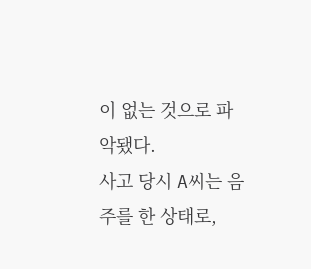이 없는 것으로 파악됐다.
사고 당시 A씨는 음주를 한 상태로,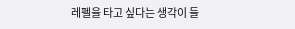레펠을 타고 싶다는 생각이 들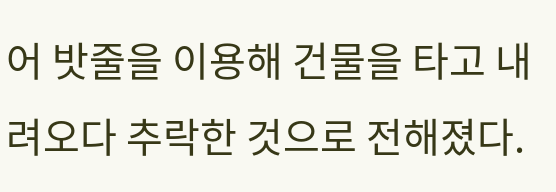어 밧줄을 이용해 건물을 타고 내려오다 추락한 것으로 전해졌다.